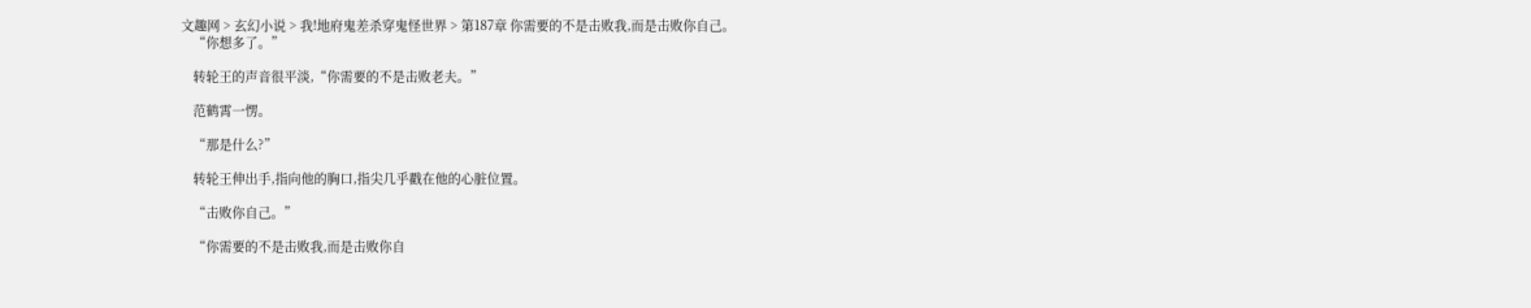文趣网 > 玄幻小说 > 我!地府鬼差杀穿鬼怪世界 > 第187章 你需要的不是击败我,而是击败你自己。
    “你想多了。”

    转轮王的声音很平淡,“你需要的不是击败老夫。”

    范鹤霄一愣。

    “那是什么?”

    转轮王伸出手,指向他的胸口,指尖几乎戳在他的心脏位置。

    “击败你自己。”

    “你需要的不是击败我,而是击败你自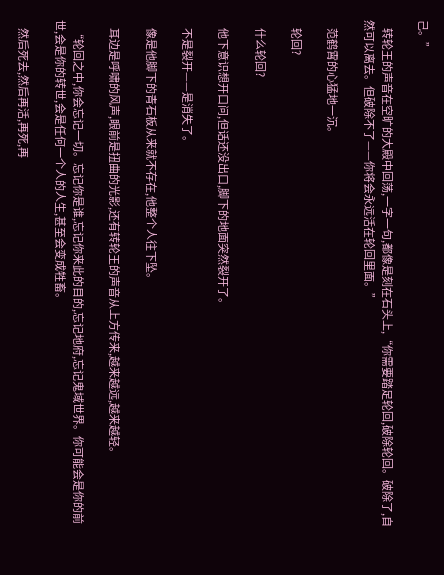己。”

    转轮王的声音在空旷的大殿中回荡,一字一句,都像是刻在石头上,“你需要踏足轮回,破除轮回。破除了,自然可以离去。但破除不了——你将会永远活在轮回里面。”

    范鹤霄的心猛地一沉。

    轮回?

    什么轮回?

    他下意识想开口问,但话还没出口,脚下的地面突然裂开了。

    不是裂开——是消失了。

    像是他脚下的青石板从来就不存在,他整个人往下坠。

    耳边是呼啸的风声,眼前是扭曲的光影,还有转轮王的声音从上方传来,越来越远,越来越轻。

    “轮回之中,你会忘记一切。忘记你是谁,忘记你来此的目的,忘记地府,忘记鬼域世界。你可能会是你的前世,会是你的转世,会是任何一个人的人生,甚至会变成牲畜。

    然后死去,然后再活,再死,再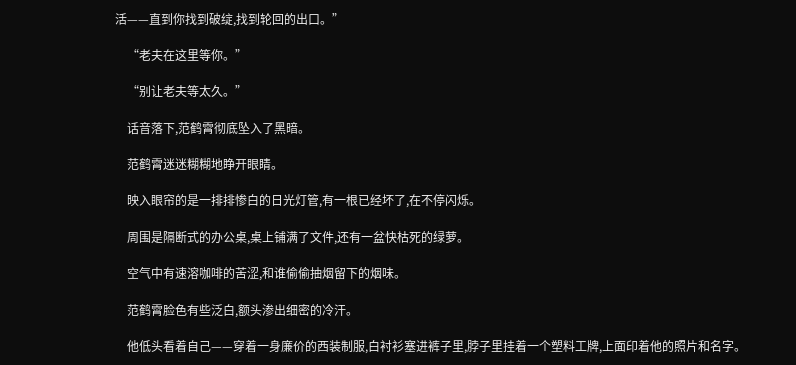活——直到你找到破绽,找到轮回的出口。”

    “老夫在这里等你。”

    “别让老夫等太久。”

    话音落下,范鹤霄彻底坠入了黑暗。

    范鹤霄迷迷糊糊地睁开眼睛。

    映入眼帘的是一排排惨白的日光灯管,有一根已经坏了,在不停闪烁。

    周围是隔断式的办公桌,桌上铺满了文件,还有一盆快枯死的绿萝。

    空气中有速溶咖啡的苦涩,和谁偷偷抽烟留下的烟味。

    范鹤霄脸色有些泛白,额头渗出细密的冷汗。

    他低头看着自己——穿着一身廉价的西装制服,白衬衫塞进裤子里,脖子里挂着一个塑料工牌,上面印着他的照片和名字。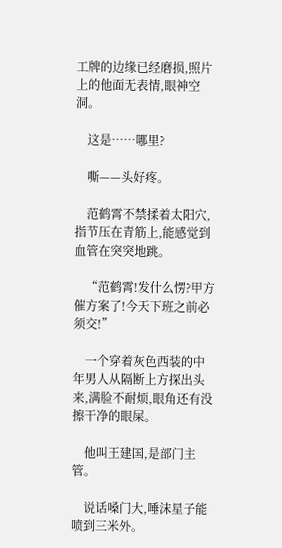工牌的边缘已经磨损,照片上的他面无表情,眼神空洞。

    这是……哪里?

    嘶——头好疼。

    范鹤霄不禁揉着太阳穴,指节压在青筋上,能感觉到血管在突突地跳。

    “范鹤霄!发什么愣?甲方催方案了!今天下班之前必须交!”

    一个穿着灰色西装的中年男人从隔断上方探出头来,满脸不耐烦,眼角还有没擦干净的眼屎。

    他叫王建国,是部门主管。

    说话嗓门大,唾沫星子能喷到三米外。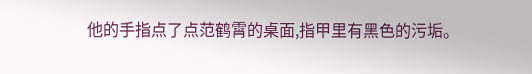他的手指点了点范鹤霄的桌面,指甲里有黑色的污垢。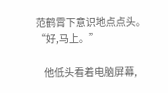范鹤霄下意识地点点头。“好,马上。”

    他低头看着电脑屏幕,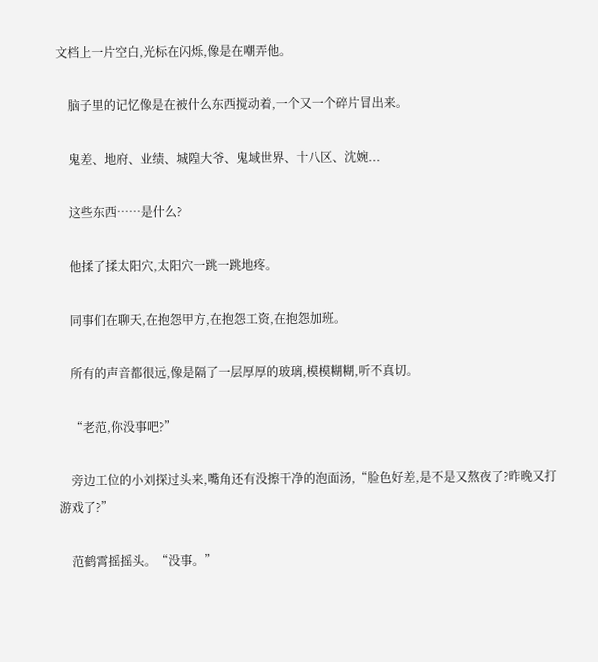文档上一片空白,光标在闪烁,像是在嘲弄他。

    脑子里的记忆像是在被什么东西搅动着,一个又一个碎片冒出来。

    鬼差、地府、业绩、城隍大爷、鬼域世界、十八区、沈婉...

    这些东西……是什么?

    他揉了揉太阳穴,太阳穴一跳一跳地疼。

    同事们在聊天,在抱怨甲方,在抱怨工资,在抱怨加班。

    所有的声音都很远,像是隔了一层厚厚的玻璃,模模糊糊,听不真切。

    “老范,你没事吧?”

    旁边工位的小刘探过头来,嘴角还有没擦干净的泡面汤,“脸色好差,是不是又熬夜了?昨晚又打游戏了?”

    范鹤霄摇摇头。“没事。”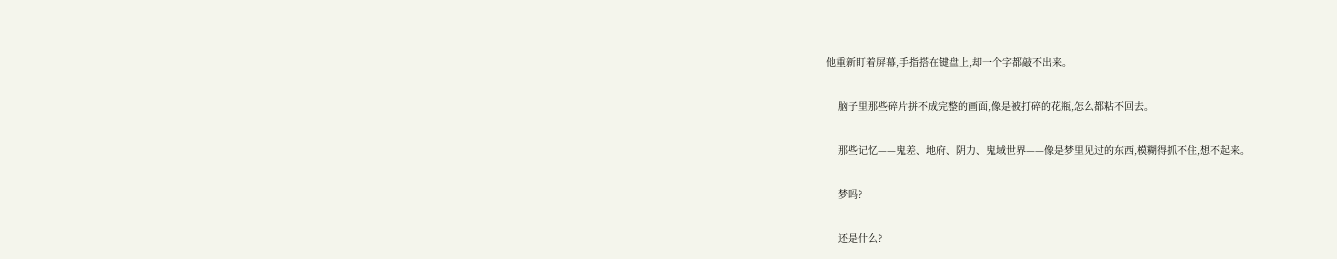他重新盯着屏幕,手指搭在键盘上,却一个字都敲不出来。

    脑子里那些碎片拼不成完整的画面,像是被打碎的花瓶,怎么都粘不回去。

    那些记忆——鬼差、地府、阴力、鬼域世界——像是梦里见过的东西,模糊得抓不住,想不起来。

    梦吗?

    还是什么?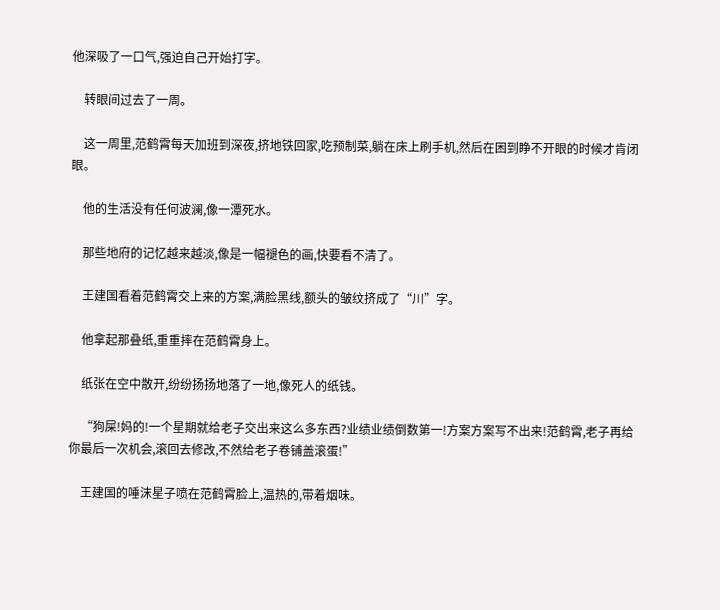他深吸了一口气,强迫自己开始打字。

    转眼间过去了一周。

    这一周里,范鹤霄每天加班到深夜,挤地铁回家,吃预制菜,躺在床上刷手机,然后在困到睁不开眼的时候才肯闭眼。

    他的生活没有任何波澜,像一潭死水。

    那些地府的记忆越来越淡,像是一幅褪色的画,快要看不清了。

    王建国看着范鹤霄交上来的方案,满脸黑线,额头的皱纹挤成了“川”字。

    他拿起那叠纸,重重摔在范鹤霄身上。

    纸张在空中散开,纷纷扬扬地落了一地,像死人的纸钱。

    “狗屎!妈的!一个星期就给老子交出来这么多东西?业绩业绩倒数第一!方案方案写不出来!范鹤霄,老子再给你最后一次机会,滚回去修改,不然给老子卷铺盖滚蛋!”

    王建国的唾沫星子喷在范鹤霄脸上,温热的,带着烟味。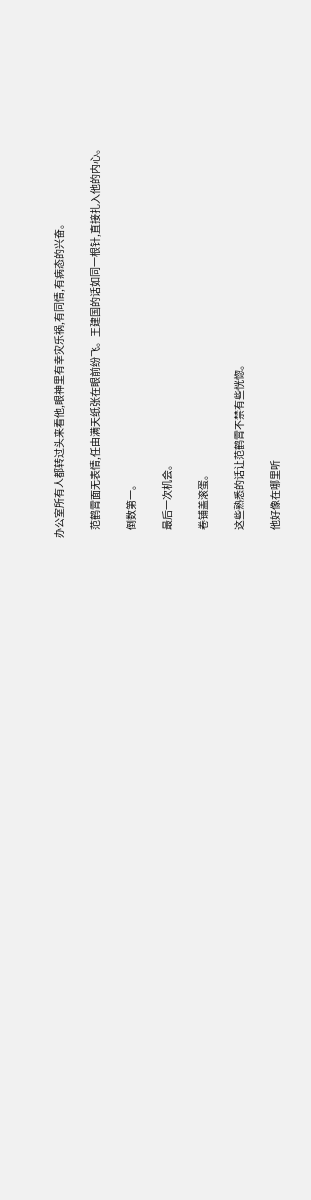办公室所有人都转过头来看他,眼神里有幸灾乐祸,有同情,有病态的兴奋。

    范鹤霄面无表情,任由满天纸张在眼前纷飞。王建国的话如同一根针,直接扎入他的内心。

    倒数第一。

    最后一次机会。

    卷铺盖滚蛋。

    这些熟悉的话让范鹤霄不禁有些恍惚。

    他好像在哪里听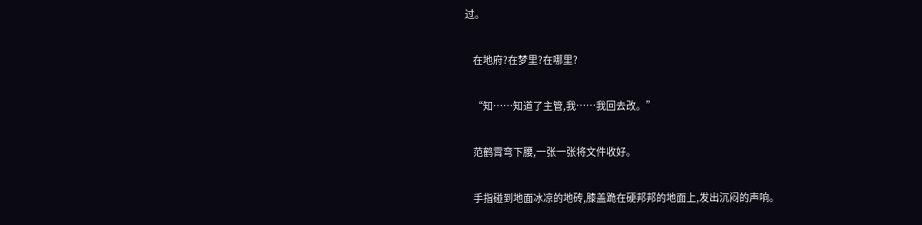过。

    在地府?在梦里?在哪里?

    “知……知道了主管,我……我回去改。”

    范鹤霄弯下腰,一张一张将文件收好。

    手指碰到地面冰凉的地砖,膝盖跪在硬邦邦的地面上,发出沉闷的声响。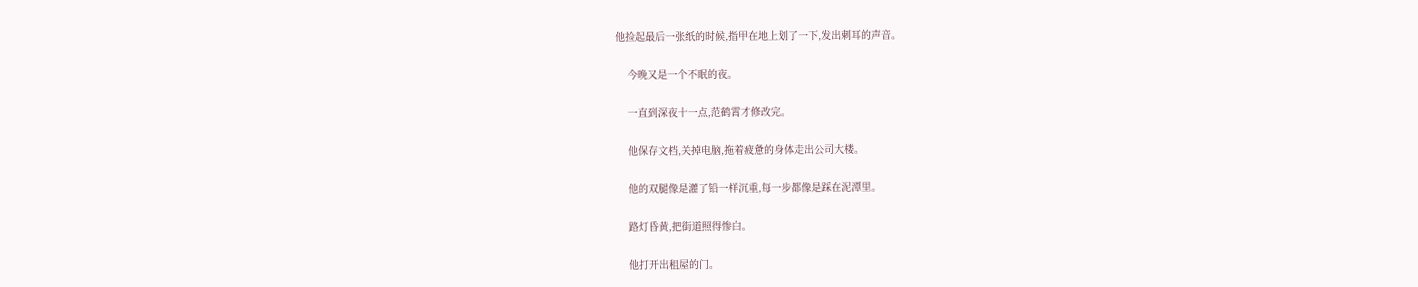他捡起最后一张纸的时候,指甲在地上划了一下,发出刺耳的声音。

    今晚又是一个不眠的夜。

    一直到深夜十一点,范鹤霄才修改完。

    他保存文档,关掉电脑,拖着疲惫的身体走出公司大楼。

    他的双腿像是灌了铅一样沉重,每一步都像是踩在泥潭里。

    路灯昏黄,把街道照得惨白。

    他打开出租屋的门。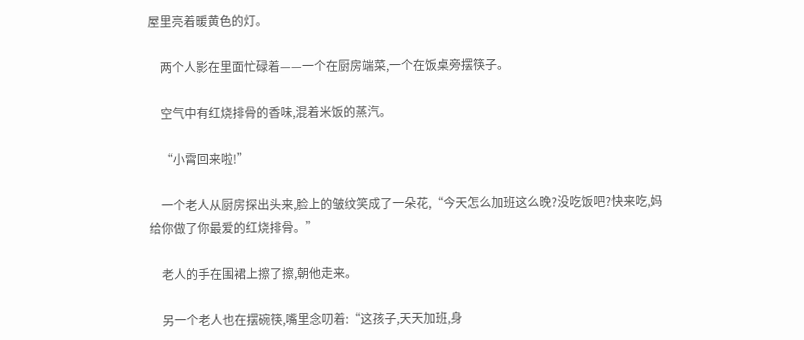屋里亮着暖黄色的灯。

    两个人影在里面忙碌着——一个在厨房端菜,一个在饭桌旁摆筷子。

    空气中有红烧排骨的香味,混着米饭的蒸汽。

    “小霄回来啦!”

    一个老人从厨房探出头来,脸上的皱纹笑成了一朵花,“今天怎么加班这么晚?没吃饭吧?快来吃,妈给你做了你最爱的红烧排骨。”

    老人的手在围裙上擦了擦,朝他走来。

    另一个老人也在摆碗筷,嘴里念叨着:“这孩子,天天加班,身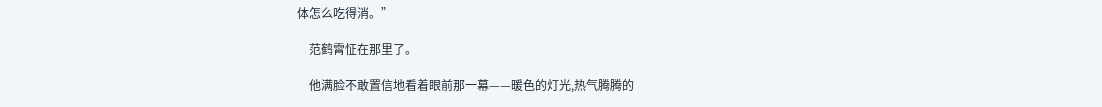体怎么吃得消。”

    范鹤霄怔在那里了。

    他满脸不敢置信地看着眼前那一幕——暖色的灯光,热气腾腾的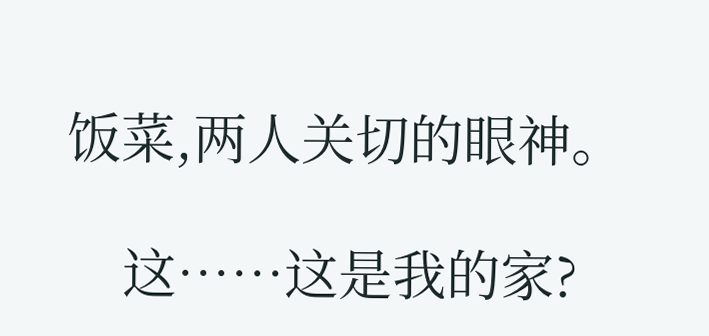饭菜,两人关切的眼神。

    这……这是我的家?